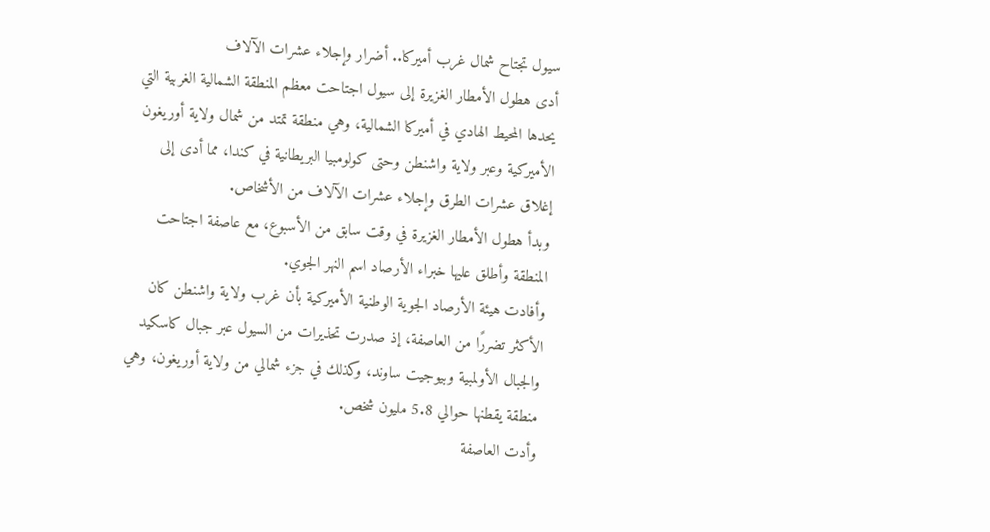سيول تجتاح شمال غرب أميركا.. أضرار وإجلاء عشرات الآلاف
أدى هطول الأمطار الغزيرة إلى سيول اجتاحت معظم المنطقة الشمالية الغربية التي يحدها المحيط الهادي في أميركا الشمالية، وهي منطقة تمتد من شمال ولاية أوريغون الأميركية وعبر ولاية واشنطن وحتى كولومبيا البريطانية في كندا، مما أدى إلى إغلاق عشرات الطرق وإجلاء عشرات الآلاف من الأشخاص.
وبدأ هطول الأمطار الغزيرة في وقت سابق من الأسبوع، مع عاصفة اجتاحت المنطقة وأطلق عليها خبراء الأرصاد اسم النهر الجوي.
وأفادت هيئة الأرصاد الجوية الوطنية الأميركية بأن غرب ولاية واشنطن كان الأكثر تضررًا من العاصفة، إذ صدرت تحذيرات من السيول عبر جبال كاسكيد والجبال الأولمبية وبيوجيت ساوند، وكذلك في جزء شمالي من ولاية أوريغون، وهي منطقة يقطنها حوالي 5.8 مليون شخص.
وأدت العاصفة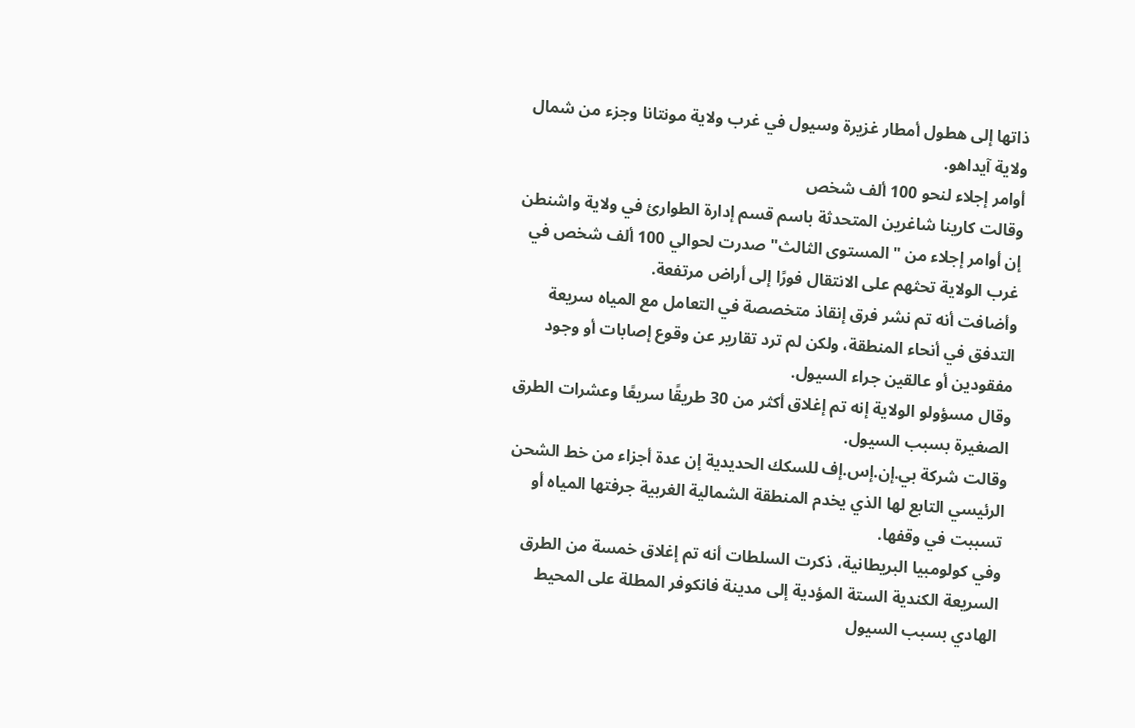ذاتها إلى هطول أمطار غزيرة وسيول في غرب ولاية مونتانا وجزء من شمال ولاية آيداهو.
أوامر إجلاء لنحو 100 ألف شخص
وقالت كارينا شاغرين المتحدثة باسم قسم إدارة الطوارئ في ولاية واشنطن إن أوامر إجلاء من "المستوى الثالث" صدرت لحوالي 100 ألف شخص في غرب الولاية تحثهم على الانتقال فورًا إلى أراض مرتفعة.
وأضافت أنه تم نشر فرق إنقاذ متخصصة في التعامل مع المياه سريعة التدفق في أنحاء المنطقة، ولكن لم ترد تقارير عن وقوع إصابات أو وجود مفقودين أو عالقين جراء السيول.
وقال مسؤولو الولاية إنه تم إغلاق أكثر من 30 طريقًا سريعًا وعشرات الطرق الصغيرة بسبب السيول.
وقالت شركة بي.إن.إس.إف للسكك الحديدية إن عدة أجزاء من خط الشحن الرئيسي التابع لها الذي يخدم المنطقة الشمالية الغربية جرفتها المياه أو تسببت في وقفها.
وفي كولومبيا البريطانية، ذكرت السلطات أنه تم إغلاق خمسة من الطرق السريعة الكندية الستة المؤدية إلى مدينة فانكوفر المطلة على المحيط الهادي بسبب السيول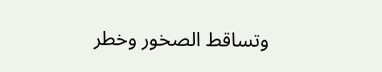وتساقط الصخور وخطر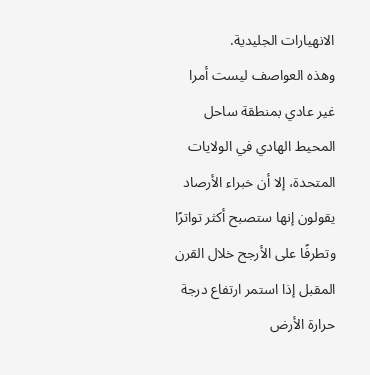الانهيارات الجليدية.
وهذه العواصف ليست أمرا غير عادي بمنطقة ساحل المحيط الهادي في الولايات المتحدة، إلا أن خبراء الأرصاد يقولون إنها ستصبح أكثر تواترًا وتطرفًا على الأرجح خلال القرن المقبل إذا استمر ارتفاع درجة حرارة الأرض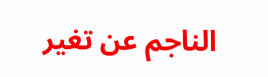الناجم عن تغير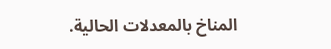المناخ بالمعدلات الحالية.